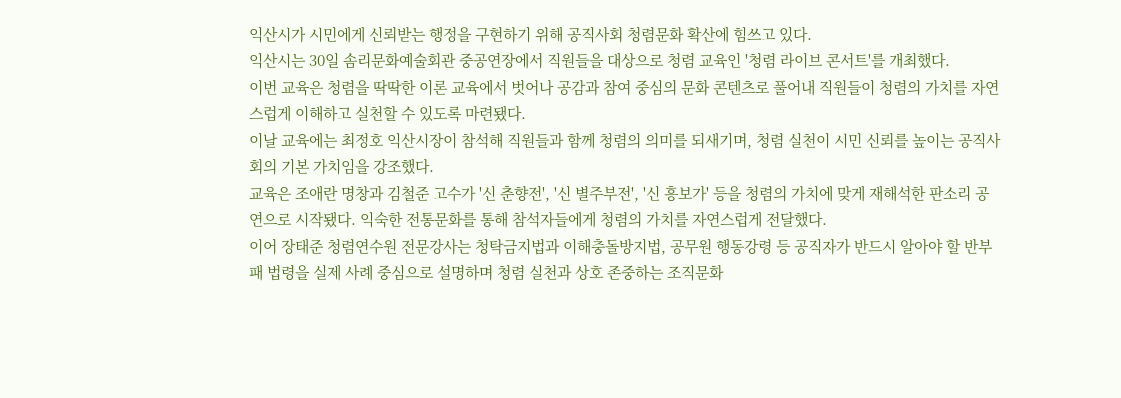익산시가 시민에게 신뢰받는 행정을 구현하기 위해 공직사회 청렴문화 확산에 힘쓰고 있다.
익산시는 30일 솜리문화예술회관 중공연장에서 직원들을 대상으로 청렴 교육인 '청렴 라이브 콘서트'를 개최했다.
이번 교육은 청렴을 딱딱한 이론 교육에서 벗어나 공감과 참여 중심의 문화 콘텐츠로 풀어내 직원들이 청렴의 가치를 자연스럽게 이해하고 실천할 수 있도록 마련됐다.
이날 교육에는 최정호 익산시장이 참석해 직원들과 함께 청렴의 의미를 되새기며, 청렴 실천이 시민 신뢰를 높이는 공직사회의 기본 가치임을 강조했다.
교육은 조애란 명창과 김철준 고수가 '신 춘향전', '신 별주부전', '신 흥보가' 등을 청렴의 가치에 맞게 재해석한 판소리 공연으로 시작됐다. 익숙한 전통문화를 통해 참석자들에게 청렴의 가치를 자연스럽게 전달했다.
이어 장태준 청렴연수원 전문강사는 청탁금지법과 이해충돌방지법, 공무원 행동강령 등 공직자가 반드시 알아야 할 반부패 법령을 실제 사례 중심으로 설명하며 청렴 실천과 상호 존중하는 조직문화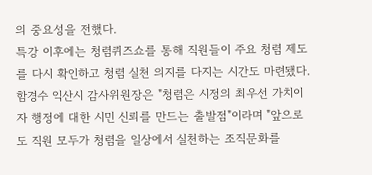의 중요성을 전했다.
특강 이후에는 청렴퀴즈쇼를 통해 직원들이 주요 청렴 제도를 다시 확인하고 청렴 실천 의지를 다지는 시간도 마련됐다.
함경수 익산시 감사위원장은 "청렴은 시정의 최우선 가치이자 행정에 대한 시민 신뢰를 만드는 출발점"이라며 "앞으로도 직원 모두가 청렴을 일상에서 실천하는 조직문화를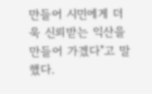만들어 시민에게 더욱 신뢰받는 익산을 만들어 가겠다"고 말했다.